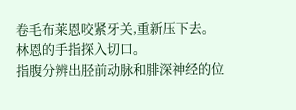卷毛布莱恩咬紧牙关,重新压下去。
林恩的手指探入切口。
指腹分辨出胫前动脉和腓深神经的位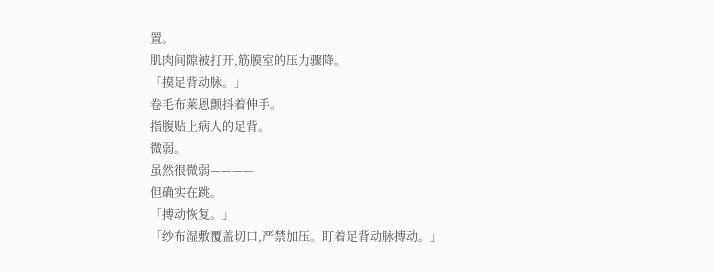置。
肌肉间隙被打开,筋膜室的压力骤降。
「摸足背动脉。」
卷毛布莱恩颤抖着伸手。
指腹贴上病人的足背。
微弱。
虽然很微弱————
但确实在跳。
「搏动恢复。」
「纱布湿敷覆盖切口,严禁加压。盯着足背动脉搏动。」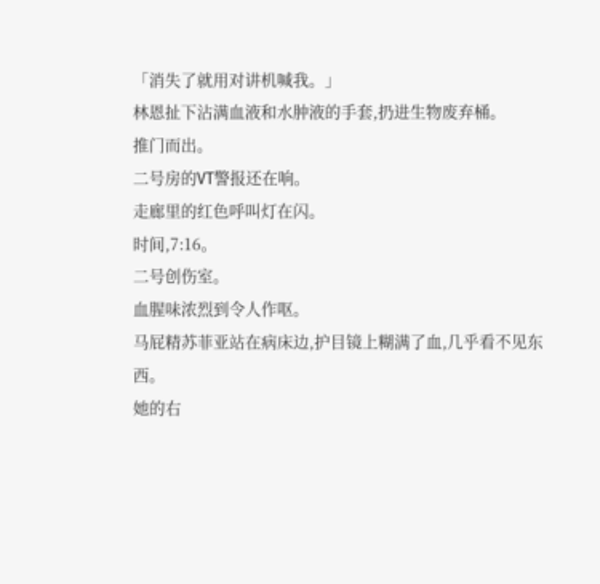「消失了就用对讲机喊我。」
林恩扯下沾满血液和水肿液的手套,扔进生物废弃桶。
推门而出。
二号房的VT警报还在响。
走廊里的红色呼叫灯在闪。
时间,7:16。
二号创伤室。
血腥味浓烈到令人作呕。
马屁精苏菲亚站在病床边,护目镜上糊满了血,几乎看不见东西。
她的右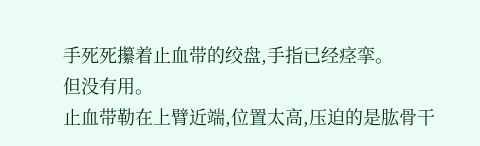手死死攥着止血带的绞盘,手指已经痉挛。
但没有用。
止血带勒在上臂近端,位置太高,压迫的是肱骨干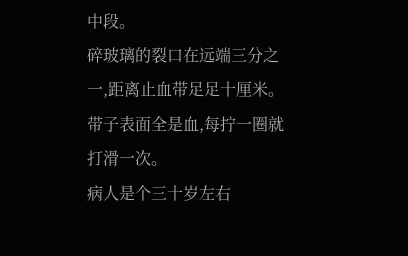中段。
碎玻璃的裂口在远端三分之一,距离止血带足足十厘米。
带子表面全是血,每拧一圈就打滑一次。
病人是个三十岁左右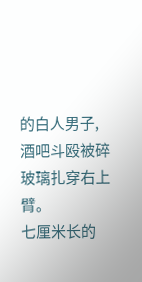的白人男子,酒吧斗殴被碎玻璃扎穿右上臂。
七厘米长的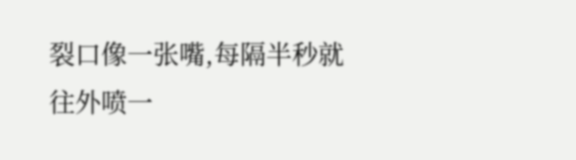裂口像一张嘴,每隔半秒就往外喷一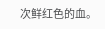次鲜红色的血。